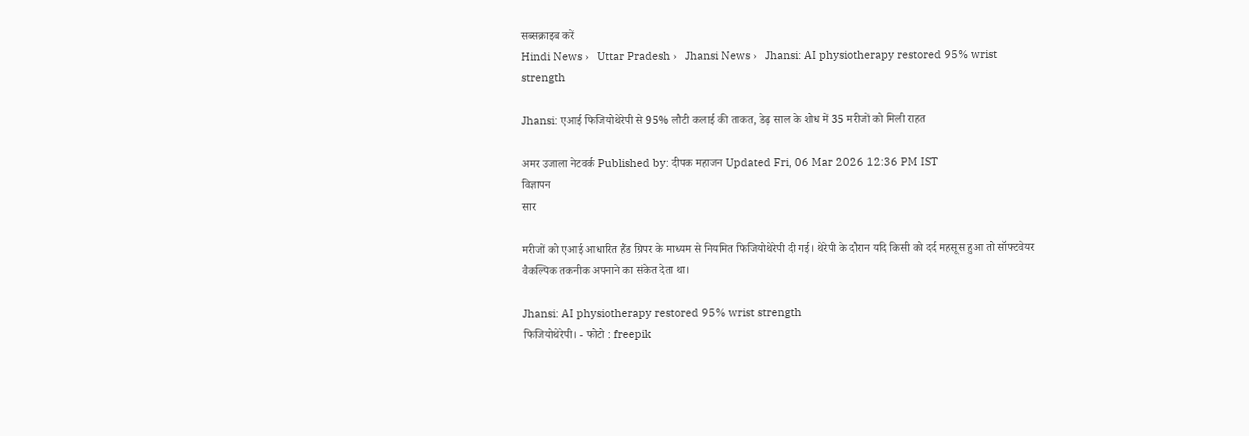सब्सक्राइब करें
Hindi News ›   Uttar Pradesh ›   Jhansi News ›   Jhansi: AI physiotherapy restored 95% wrist strength

Jhansi: एआई फिजियोथेरेपी से 95% लौटी कलाई की ताकत, डेढ़ साल के शोध में 35 मरीजों को मिली राहत

अमर उजाला नेटवर्क Published by: दीपक महाजन Updated Fri, 06 Mar 2026 12:36 PM IST
विज्ञापन
सार

मरीजों को एआई आधारित हैंड ग्रिपर के माध्यम से नियमित फिजियोथेरेपी दी गई। थेरेपी के दौरान यदि किसी को दर्द महसूस हुआ तो सॉफ्टवेयर वैकल्पिक तकनीक अपनाने का संकेत देता था।

Jhansi: AI physiotherapy restored 95% wrist strength
फिजियोथेरेपी। - फोटो : freepik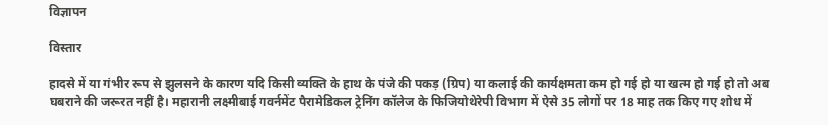विज्ञापन

विस्तार

हादसे में या गंभीर रूप से झुलसने के कारण यदि किसी व्यक्ति के हाथ के पंजे की पकड़ (ग्रिप) या कलाई की कार्यक्षमता कम हो गई हो या खत्म हो गई हो तो अब घबराने की जरूरत नहीं है। महारानी लक्ष्मीबाई गवर्नमेंट पैरामेडिकल ट्रेनिंग कॉलेज के फिजियोथेरेपी विभाग में ऐसे 35 लोगों पर 18 माह तक किए गए शोध में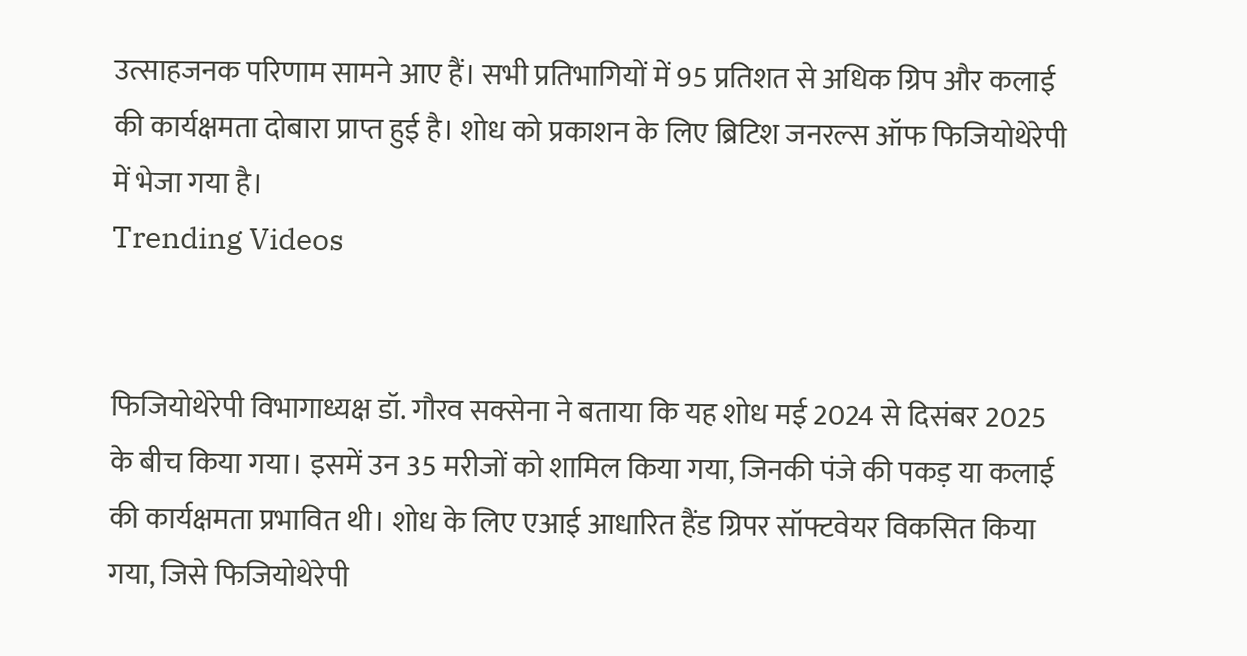उत्साहजनक परिणाम सामने आए हैं। सभी प्रतिभागियों में 95 प्रतिशत से अधिक ग्रिप और कलाई की कार्यक्षमता दोबारा प्राप्त हुई है। शोध को प्रकाशन के लिए ब्रिटिश जनरल्स ऑफ फिजियोथेरेपी में भेजा गया है।
Trending Videos


फिजियोथेरेपी विभागाध्यक्ष डॉ. गौरव सक्सेना ने बताया कि यह शोध मई 2024 से दिसंबर 2025 के बीच किया गया। इसमें उन 35 मरीजों को शामिल किया गया, जिनकी पंजे की पकड़ या कलाई की कार्यक्षमता प्रभावित थी। शोध के लिए एआई आधारित हैंड ग्रिपर सॉफ्टवेयर विकसित किया गया, जिसे फिजियोथेरेपी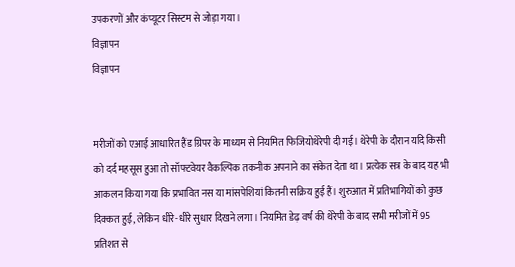उपकरणों और कंप्यूटर सिस्टम से जोड़ा गया।
विज्ञापन
विज्ञापन


मरीजों को एआई आधारित हैंड ग्रिपर के माध्यम से नियमित फिजियोथेरेपी दी गई। थेरेपी के दौरान यदि किसी को दर्द महसूस हुआ तो सॉफ्टवेयर वैकल्पिक तकनीक अपनाने का संकेत देता था। प्रत्येक सत्र के बाद यह भी आकलन किया गया कि प्रभावित नस या मांसपेशियां कितनी सक्रिय हुई हैं। शुरुआत में प्रतिभागियों को कुछ दिक्कत हुई, लेकिन धीरे-धीरे सुधार दिखने लगा। नियमित डेढ़ वर्ष की थेरेपी के बाद सभी मरीजों में 95 प्रतिशत से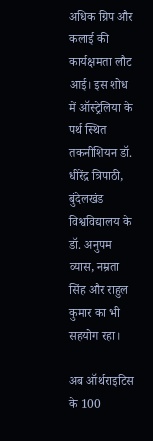अधिक ग्रिप और कलाई की कार्यक्षमता लौट आई। इस शोध में ऑस्ट्रेलिया के पर्थ स्थित तकनीशियन डॉ. धीरेंद्र त्रिपाठी, बुंदेलखंड विश्वविद्यालय के डॉ. अनुपम व्यास, नम्रता सिंह और राहुल कुमार का भी सहयोग रहा।

अब ऑर्थराइटिस के 100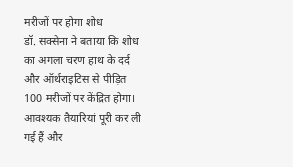मरीजों पर होगा शोध
डॉ. सक्सेना ने बताया कि शोध का अगला चरण हाथ के दर्द और ऑर्थराइटिस से पीड़ित 100 मरीजों पर केंद्रित होगा। आवश्यक तैयारियां पूरी कर ली गई हैं और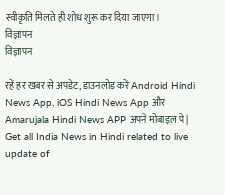स्वीकृति मिलते ही शोध शुरू कर दिया जाएगा।
विज्ञापन
विज्ञापन

रहें हर खबर से अपडेट, डाउनलोड करें Android Hindi News App, iOS Hindi News App और Amarujala Hindi News APP अपने मोबाइल पे|
Get all India News in Hindi related to live update of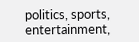politics, sports, entertainment,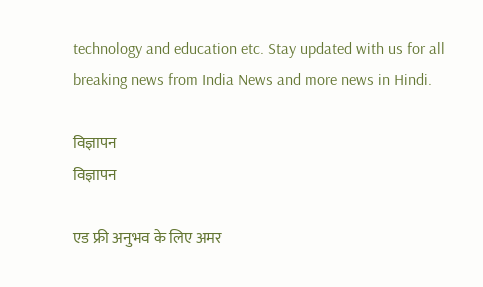technology and education etc. Stay updated with us for all breaking news from India News and more news in Hindi.

विज्ञापन
विज्ञापन

एड फ्री अनुभव के लिए अमर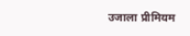उजाला प्रीमियम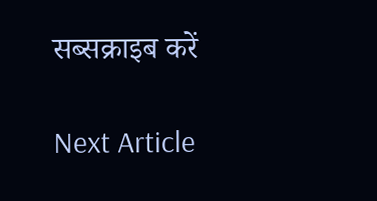सब्सक्राइब करें

Next Article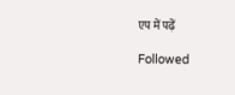एप में पढ़ें

Followed